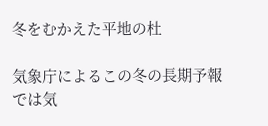冬をむかえた平地の杜

気象庁によるこの冬の長期予報では気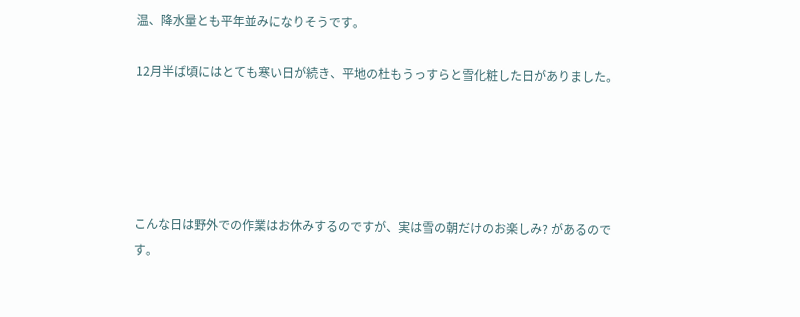温、降水量とも平年並みになりそうです。

12月半ば頃にはとても寒い日が続き、平地の杜もうっすらと雪化粧した日がありました。





こんな日は野外での作業はお休みするのですが、実は雪の朝だけのお楽しみ? があるのです。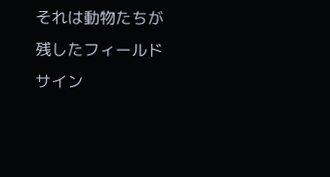それは動物たちが残したフィールドサイン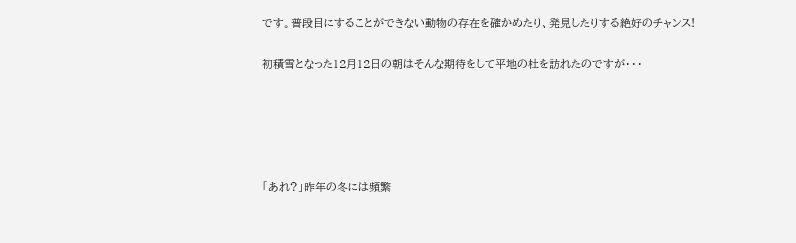です。普段目にすることができない動物の存在を確かめたり、発見したりする絶好のチャンス!

初積雪となった12月12日の朝はそんな期待をして平地の杜を訪れたのですが・・・





「あれ?」昨年の冬には頻繁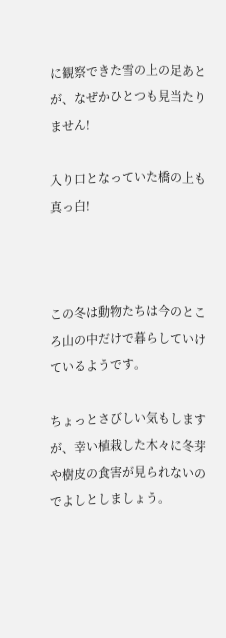に観察できた雪の上の足あとが、なぜかひとつも見当たりません!

入り口となっていた橋の上も真っ白!



この冬は動物たちは今のところ山の中だけで暮らしていけているようです。

ちょっとさびしい気もしますが、幸い植栽した木々に冬芽や樹皮の食害が見られないのでよしとしましょう。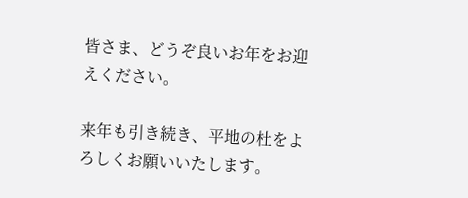皆さま、どうぞ良いお年をお迎えください。

来年も引き続き、平地の杜をよろしくお願いいたします。